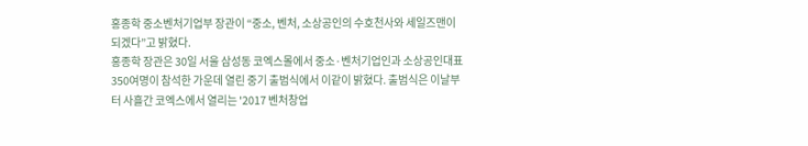홍종학 중소벤처기업부 장관이 “중소, 벤처, 소상공인의 수호천사와 세일즈맨이 되겠다”고 밝혔다.
홍종학 장관은 30일 서울 삼성동 코엑스몰에서 중소·벤처기업인과 소상공인대표 350여명이 참석한 가운데 열린 중기 출범식에서 이같이 밝혔다. 출범식은 이날부터 사흘간 코엑스에서 열리는 '2017 벤처창업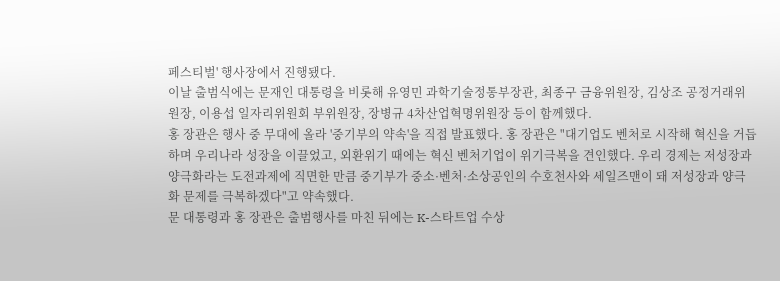페스티벌' 행사장에서 진행됐다.
이날 출범식에는 문재인 대통령을 비롯해 유영민 과학기술정통부장관, 최종구 금융위원장, 김상조 공정거래위원장, 이용섭 일자리위원회 부위원장, 장병규 4차산업혁명위원장 등이 함께했다.
홍 장관은 행사 중 무대에 올라 '중기부의 약속'을 직접 발표했다. 홍 장관은 "대기업도 벤처로 시작해 혁신을 거듭하며 우리나라 성장을 이끌었고, 외환위기 때에는 혁신 벤처기업이 위기극복을 견인했다. 우리 경제는 저성장과 양극화라는 도전과제에 직면한 만큼 중기부가 중소·벤처·소상공인의 수호천사와 세일즈맨이 돼 저성장과 양극화 문제를 극복하겠다"고 약속했다.
문 대통령과 홍 장관은 출범행사를 마친 뒤에는 K-스타트업 수상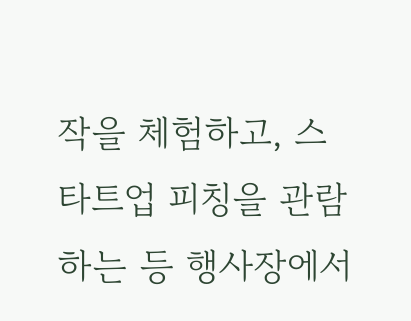작을 체험하고, 스타트업 피칭을 관람하는 등 행사장에서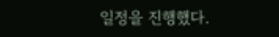일정을 진행했다.